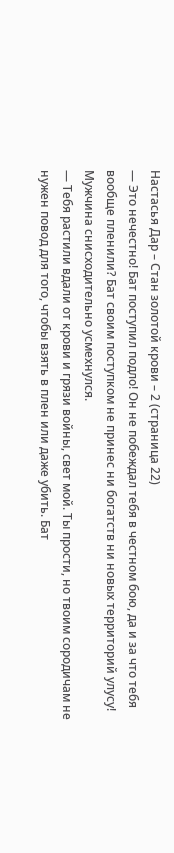Настасья Дар – Стан золотой крови – 2 (страница 22)
— Это нечестно! Бат поступил подло! Он не побеждал тебя в честном бою, да и за что тебя вообще пленили? Бат своим поступком не принес ни богатств ни новых территорий улусу!
Мужчина снисходительно усмехнулся.
— Тебя растили вдали от крови и грязи войны, свет мой. Ты прости, но твоим сородичам не нужен повод для того, чтобы взять в плен или даже убить. Бат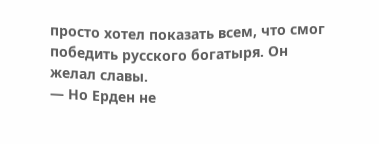просто хотел показать всем, что смог победить русского богатыря. Он желал славы.
— Но Ерден не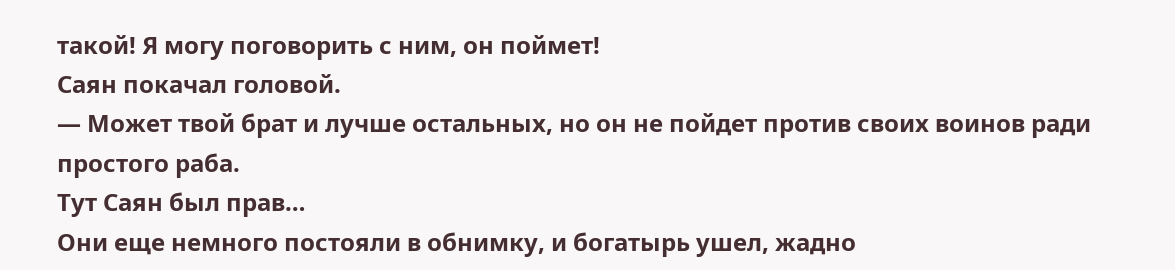такой! Я могу поговорить с ним, он поймет!
Саян покачал головой.
— Может твой брат и лучше остальных, но он не пойдет против своих воинов ради простого раба.
Тут Саян был прав…
Они еще немного постояли в обнимку, и богатырь ушел, жадно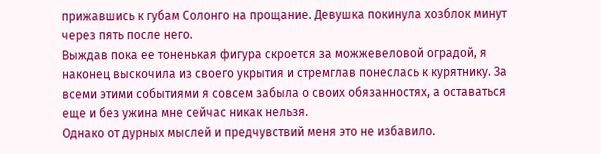прижавшись к губам Солонго на прощание. Девушка покинула хозблок минут через пять после него.
Выждав пока ее тоненькая фигура скроется за можжевеловой оградой, я наконец выскочила из своего укрытия и стремглав понеслась к курятнику. За всеми этими событиями я совсем забыла о своих обязанностях, а оставаться еще и без ужина мне сейчас никак нельзя.
Однако от дурных мыслей и предчувствий меня это не избавило.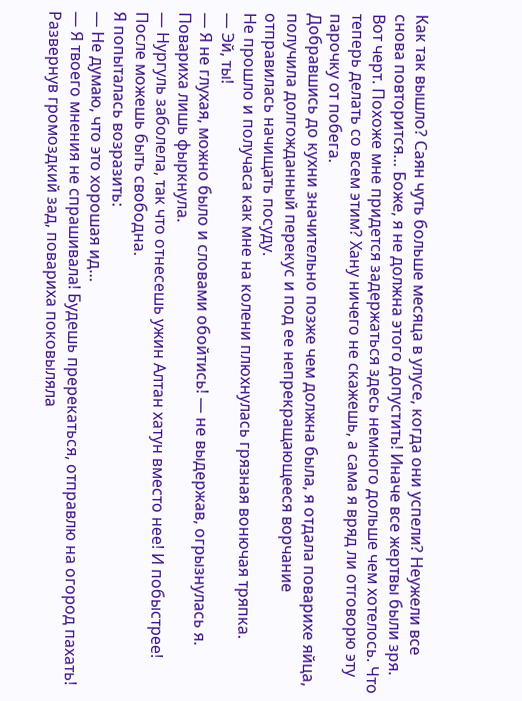Как так вышло? Саян чуть больше месяца в улусе, когда они успели? Неужели все снова повторится… Боже, я не должна этого допустить! Иначе все жертвы были зря.
Вот черт. Похоже мне придется задержаться здесь немного дольше чем хотелось. Что теперь делать со всем этим? Хану ничего не скажешь, а сама я вряд ли отговорю эту парочку от побега.
Добравшись до кухни значительно позже чем должна была, я отдала поварихе яйца, получила долгожданный перекус и под ее непрекращающееся ворчание отправилась начищать посуду.
Не прошло и получаса как мне на колени плюхнулась грязная вонючая тряпка.
— Эй, ты!
— Я не глухая, можно было и словами обойтись! — не выдержав, огрызнулась я.
Повариха лишь фыркнула.
— Нургуль заболела, так что отнесешь ужин Алтан хатун вместо нее! И побыстрее! После можешь быть свободна.
Я попыталась возразить:
— Не думаю, что это хорошая ид…
— Я твоего мнения не спрашивала! Будешь пререкаться, отправлю на огород пахать!
Развернув громоздкий зад, повариха поковыляла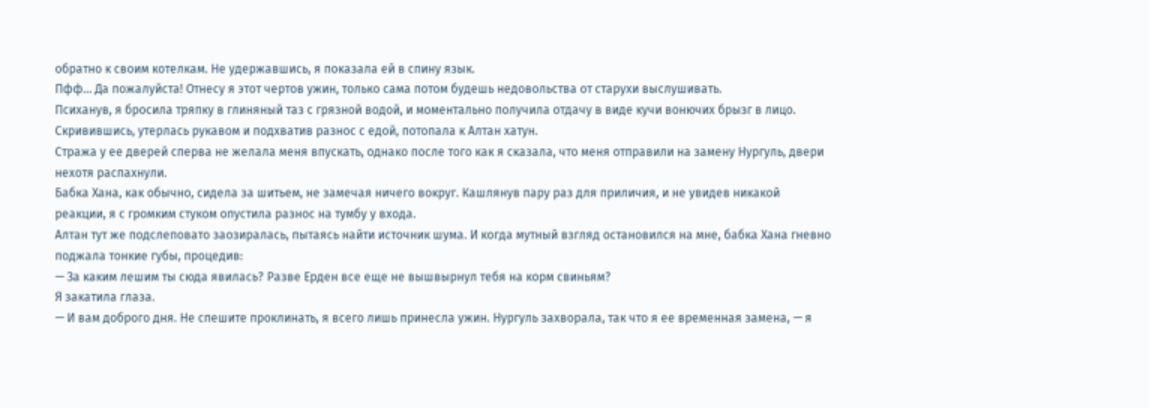обратно к своим котелкам. Не удержавшись, я показала ей в спину язык.
Пфф… Да пожалуйста! Отнесу я этот чертов ужин, только сама потом будешь недовольства от старухи выслушивать.
Психанув, я бросила тряпку в глиняный таз с грязной водой, и моментально получила отдачу в виде кучи вонючих брызг в лицо. Скривившись, утерлась рукавом и подхватив разнос с едой, потопала к Алтан хатун.
Стража у ее дверей сперва не желала меня впускать, однако после того как я сказала, что меня отправили на замену Нургуль, двери нехотя распахнули.
Бабка Хана, как обычно, сидела за шитьем, не замечая ничего вокруг. Кашлянув пару раз для приличия, и не увидев никакой реакции, я с громким стуком опустила разнос на тумбу у входа.
Алтан тут же подслеповато заозиралась, пытаясь найти источник шума. И когда мутный взгляд остановился на мне, бабка Хана гневно поджала тонкие губы, процедив:
— За каким лешим ты сюда явилась? Разве Ерден все еще не вышвырнул тебя на корм свиньям?
Я закатила глаза.
— И вам доброго дня. Не спешите проклинать, я всего лишь принесла ужин. Нургуль захворала, так что я ее временная замена, — я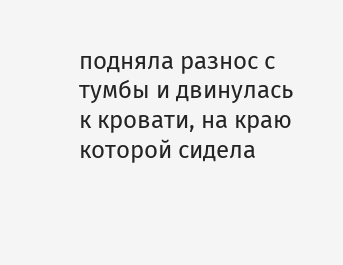подняла разнос с тумбы и двинулась к кровати, на краю которой сидела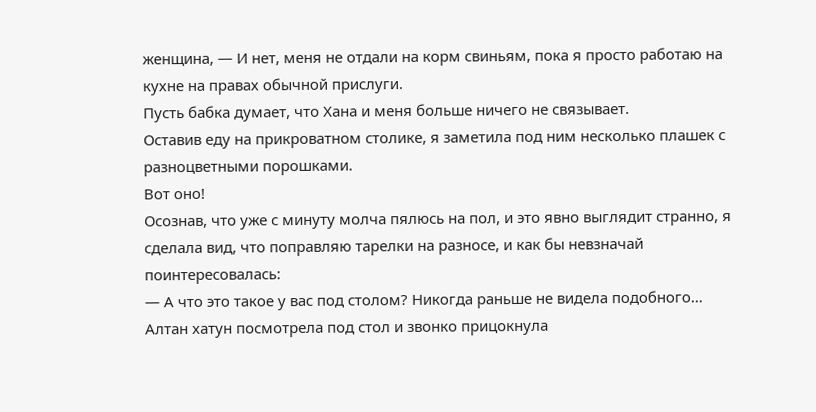женщина, — И нет, меня не отдали на корм свиньям, пока я просто работаю на кухне на правах обычной прислуги.
Пусть бабка думает, что Хана и меня больше ничего не связывает.
Оставив еду на прикроватном столике, я заметила под ним несколько плашек с разноцветными порошками.
Вот оно!
Осознав, что уже с минуту молча пялюсь на пол, и это явно выглядит странно, я сделала вид, что поправляю тарелки на разносе, и как бы невзначай поинтересовалась:
— А что это такое у вас под столом? Никогда раньше не видела подобного…
Алтан хатун посмотрела под стол и звонко прицокнула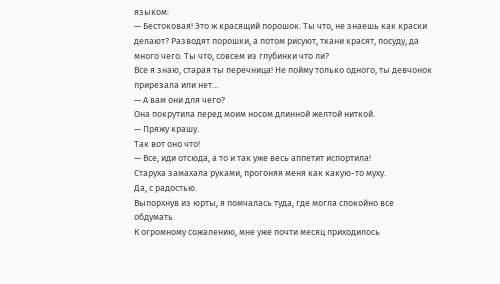языком:
— Бестоковая! Это ж красящий порошок. Ты что, не знаешь как краски делают? Разводят порошки, а потом рисуют, ткани красят, посуду, да много чего. Ты что, совсем из глубинки что ли?
Все я знаю, старая ты перечница! Не пойму только одного, ты девчонок прирезала или нет…
— А вам они для чего?
Она покрутила перед моим носом длинной желтой ниткой.
— Пряжу крашу.
Так вот оно что!
— Все, иди отсюда, а то и так уже весь аппетит испортила!
Старуха замахала руками, прогоняя меня как какую-то муху.
Да, с радостью.
Выпорхнув из юрты, я помчалась туда, где могла спокойно все обдумать.
К огромному сожалению, мне уже почти месяц приходилось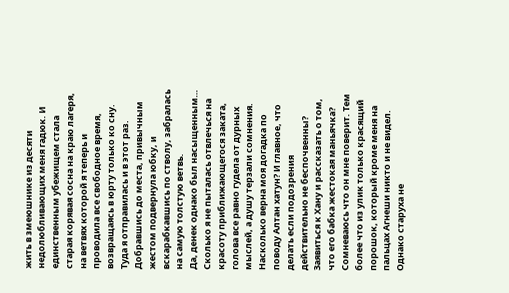жить в змеюшнике из десяти недолюбливающих меня гадюк. И единственным убежищем стала старая корявая сосна на краю лагеря, на ветвях которой я теперь и проводила все свободное время, возвращаясь в юрту только ко сну. Туда я отправилась и в этот раз.
Добравшись до места, привычным жестом подвернула юбку, и вскарабкавшись по стволу, забралась на самую толстую ветвь.
Да, денек однако был насыщенным… Сколько я не пыталась отвлечься на красоту приближающегося заката, голова все равно гудела от дурных мыслей, а душу терзали сомнения.
Насколько верна моя догадка по поводу Алтан хатун? И главное, что делать если подозрения действительно не беспочвенны? Заявиться к Хану и рассказать о том, что его бабка жестокая маньячка? Сомневаюсь что он мне поверит. Тем более что из улик только красящий порошок, который кроме меня на пальцах Агнеши никто и не видел.
Однако старуха не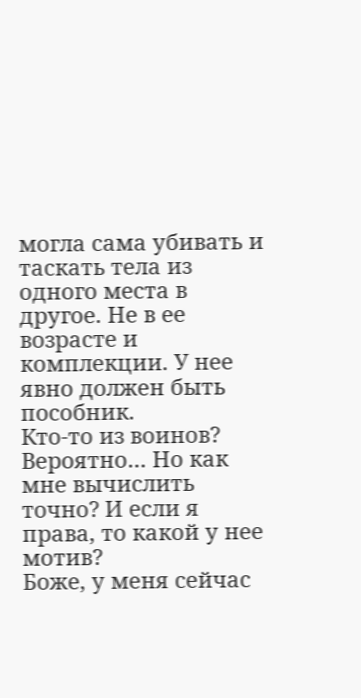могла сама убивать и таскать тела из одного места в другое. Не в ее возрасте и комплекции. У нее явно должен быть пособник.
Кто-то из воинов? Вероятно… Но как мне вычислить точно? И если я права, то какой у нее мотив?
Боже, у меня сейчас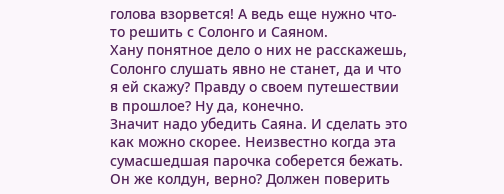голова взорвется! А ведь еще нужно что-то решить с Солонго и Саяном.
Хану понятное дело о них не расскажешь, Солонго слушать явно не станет, да и что я ей скажу? Правду о своем путешествии в прошлое? Ну да, конечно.
Значит надо убедить Саяна. И сделать это как можно скорее. Неизвестно когда эта сумасшедшая парочка соберется бежать. Он же колдун, верно? Должен поверить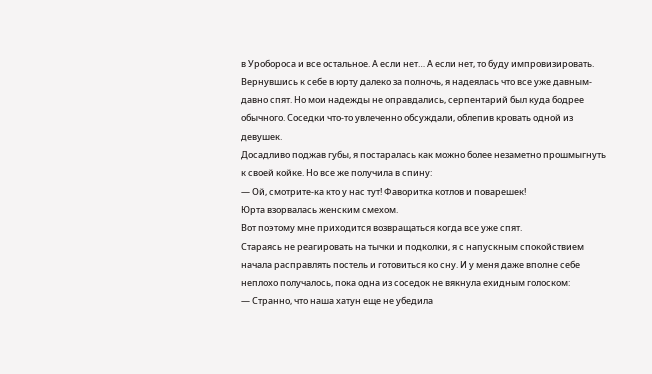в Уробороса и все остальное. А если нет… А если нет, то буду импровизировать.
Вернувшись к себе в юрту далеко за полночь, я надеялась что все уже давным-давно спят. Но мои надежды не оправдались, серпентарий был куда бодрее обычного. Соседки что-то увлеченно обсуждали, облепив кровать одной из девушек.
Досадливо поджав губы, я постаралась как можно более незаметно прошмыгнуть к своей койке. Но все же получила в спину:
— Ой, смотрите-ка кто у нас тут! Фаворитка котлов и поварешек!
Юрта взорвалась женским смехом.
Вот поэтому мне приходится возвращаться когда все уже спят.
Стараясь не реагировать на тычки и подколки, я с напускным спокойствием начала расправлять постель и готовиться ко сну. И у меня даже вполне себе неплохо получалось, пока одна из соседок не вякнула ехидным голоском:
— Странно, что наша хатун еще не убедила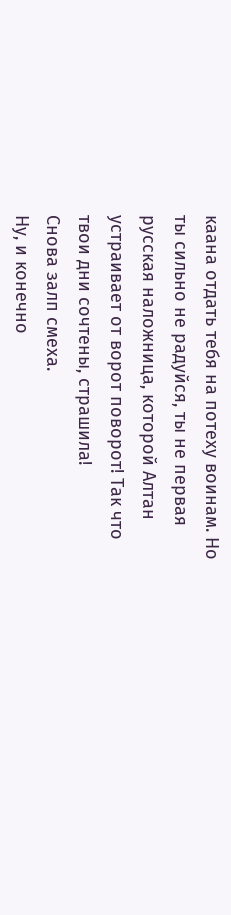каана отдать тебя на потеху воинам. Но ты сильно не радуйся, ты не первая русская наложница, которой Алтан устраивает от ворот поворот! Так что твои дни сочтены, страшила!
Снова залп смеха.
Ну, и конечно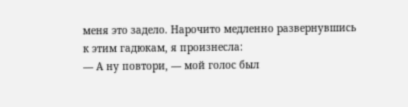меня это задело. Нарочито медленно развернувшись к этим гадюкам, я произнесла:
— А ну повтори, — мой голос был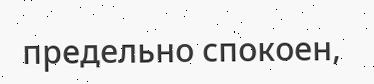предельно спокоен,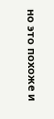но это похоже и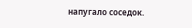напугало соседок.